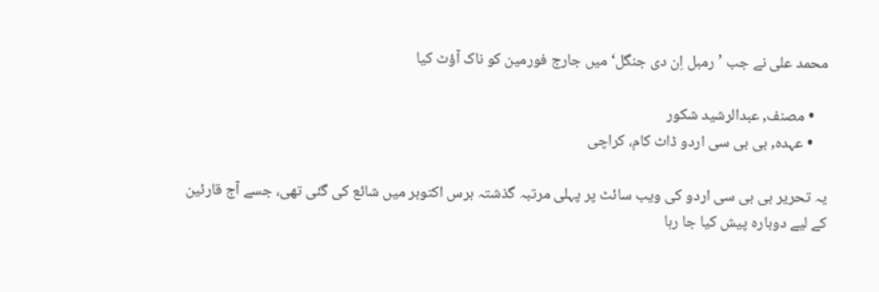محمد علی نے جب ’رمبل اِن دی جنگل‘ میں جارج فورمین کو ناک آؤٹ کیا

    • مصنف, عبدالرشید شکور
    • عہدہ, بی بی سی اردو ڈاٹ کام، کراچی

یہ تحریر بی بی سی اردو کی ویب سائٹ پر پہلی مرتبہ گذشتہ برس اکتوبر میں شائع کی گئی تھی، جسے آج قارئین کے لیے دوبارہ پیش کیا جا رہا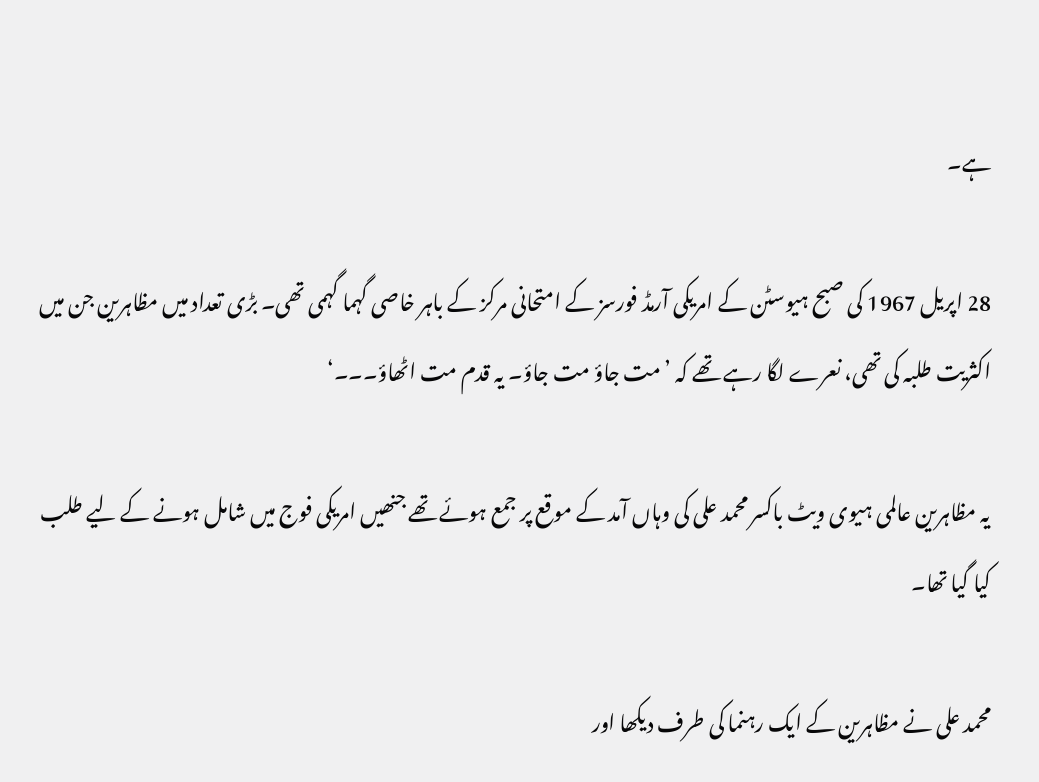ہے۔

28 اپریل 1967 کی صبح ہیوسٹن کے امریکی آرمڈ فورسز کے امتحانی مرکز کے باہر خاصی گہما گہمی تھی۔ بڑی تعداد میں مظاہرین جن میں اکثریت طلبہ کی تھی، نعرے لگا رہے تھے کہ ’مت جاؤ مت جاؤ۔ یہ قدم مت اٹھاؤ۔۔۔‘

یہ مظاہرین عالمی ہیوی ویٹ باکسر محمد علی کی وہاں آمد کے موقع پر جمع ہوئے تھے جنھیں امریکی فوج میں شامل ہونے کے لیے طلب کیا گیا تھا۔

محمد علی نے مظاہرین کے ایک رہنما کی طرف دیکھا اور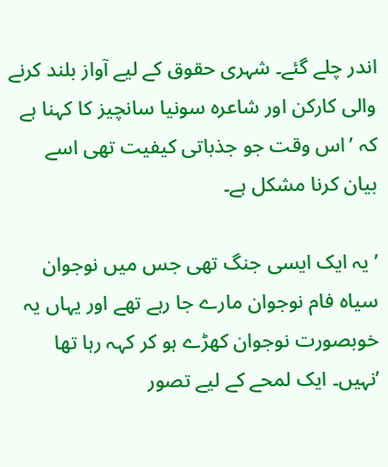اندر چلے گئے۔ شہری حقوق کے لیے آواز بلند کرنے والی کارکن اور شاعرہ سونیا سانچیز کا کہنا ہے کہ ’اس وقت جو جذباتی کیفیت تھی اسے بیان کرنا مشکل ہے۔

’یہ ایک ایسی جنگ تھی جس میں نوجوان سیاہ فام نوجوان مارے جا رہے تھے اور یہاں یہ خوبصورت نوجوان کھڑے ہو کر کہہ رہا تھا ʹنہیں۔ ایک لمحے کے لیے تصور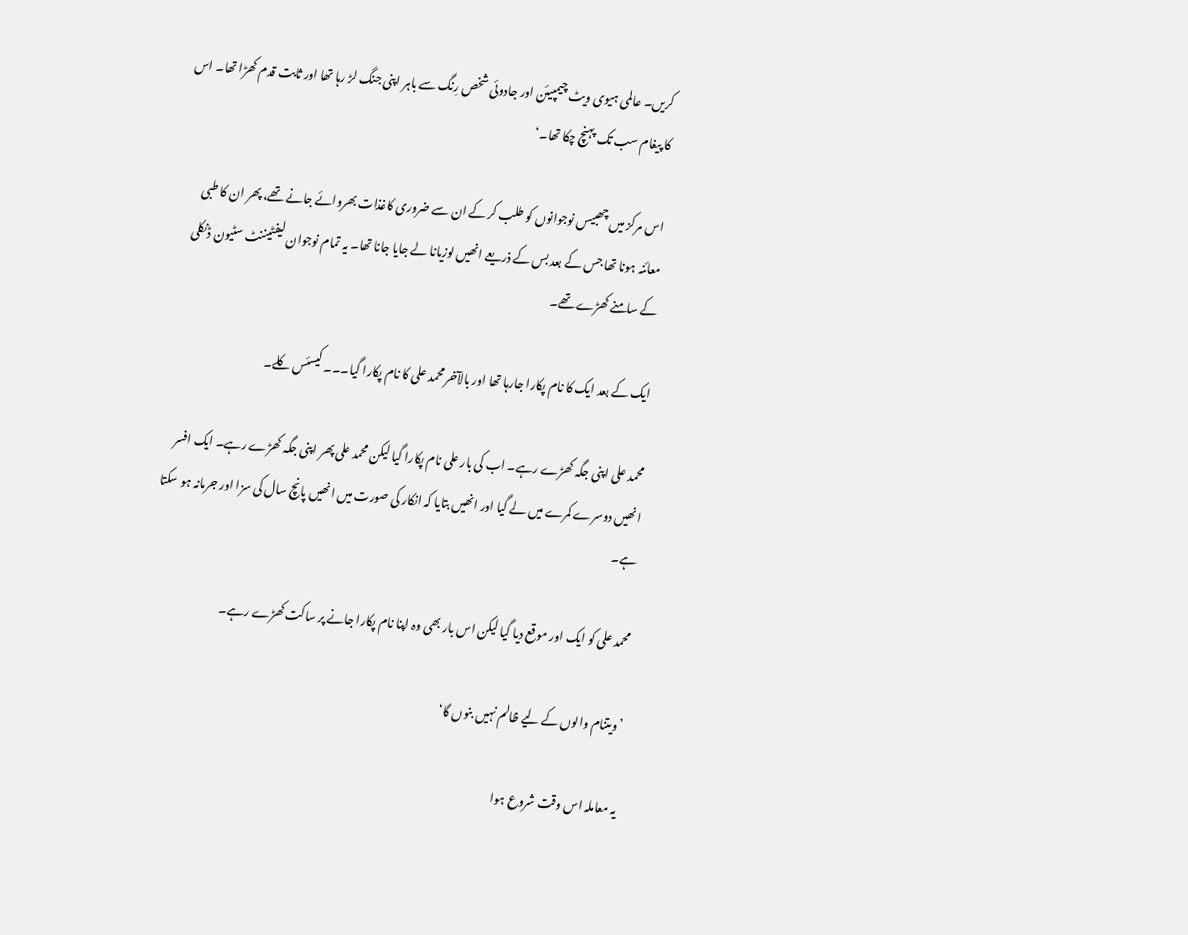کریں۔ عالمی ہیوی ویٹ چیمپیئن اور جادوئی شخص رِنگ سے باہر اپنی جنگ لڑ رہا تھا اور ثابت قدم کھڑا تھا۔ اس کا پیغام سب تک پہنچ چکا تھا۔‘

اس مرکز میں چھبیس نوجوانوں کو طلب کر کے ان سے ضروری کاغذات بھروائے جانے تھے، پھر ان کا طبی معائنہ ہونا تھا جس کے بعد بس کے ذریعے انھیں لوزیانا لے جایا جانا تھا۔ یہ تمام نوجوان لیفٹیننٹ سٹیون ڈنکلی کے سامنے کھڑے تھے۔

ایک کے بعد ایک کا نام پکارا جارہا تھا اور بالآخر محمد علی کا نام پکارا گیا۔۔۔ کیسئس کلے۔

محمد علی اپنی جگہ کھڑے رہے۔ اب کی بار علی نام پکارا گیا لیکن محمد علی پھر اپنی جگہ کھڑے رہے۔ ایک افسر انھیں دوسرے کمرے میں لے گیا اور انھیں بتایا کہ انکار کی صورت میں انھیں پانچ سال کی سزا اور جرمانہ ہو سکتا ہے۔

محمد علی کو ایک اور موقع دیا گیا لیکن اس بار بھی وہ اپنا نام پکارا جانے پر ساکت کھڑے رہے۔

’ویتنام والوں کے لیے ظالم نہیں بنوں گا‘

یہ معاملہ اس وقت شروع ہوا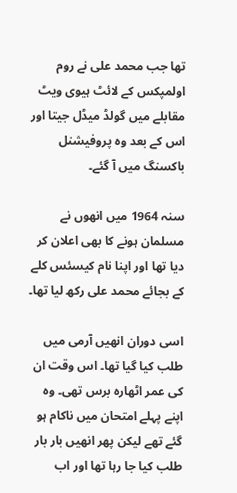تھا جب محمد علی نے روم اولمپکس کے لائٹ ہیوی ویٹ مقابلے میں گولڈ میڈل جیتا اور اس کے بعد وہ پروفیشنل باکسنگ میں آ گئے۔

سنہ 1964 میں انھوں نے مسلمان ہونے کا بھی اعلان کر دیا تھا اور اپنا نام کیسئس کلے کے بجائے محمد علی رکھ لیا تھا۔

اسی دوران انھیں آرمی میں طلب کیا گیا تھا۔ اس وقت ان کی عمر اٹھارہ برس تھی۔ وہ اپنے پہلے امتحان میں ناکام ہو گئے تھے لیکن پھر انھیں بار بار طلب کیا جا رہا تھا اور اب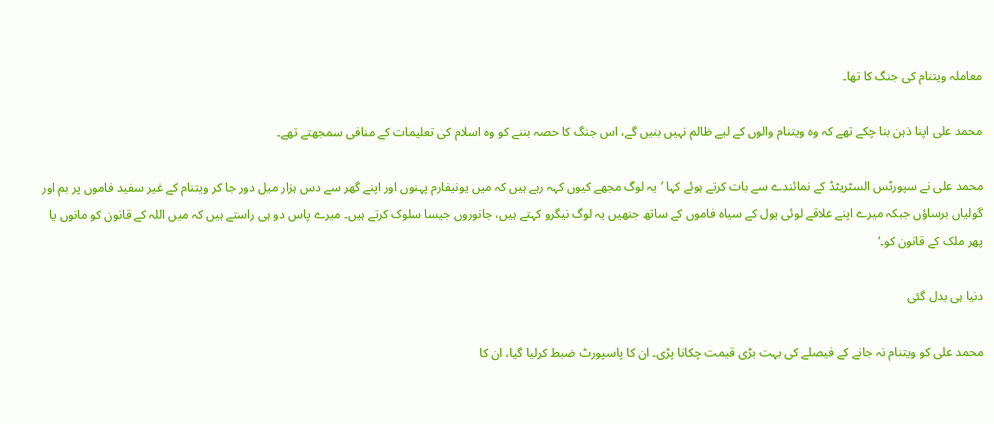معاملہ ویتنام کی جنگ کا تھا۔

محمد علی اپنا ذہن بنا چکے تھے کہ وہ ویتنام والوں کے لیے ظالم نہیں بنیں گے، اس جنگ کا حصہ بننے کو وہ اسلام کی تعلیمات کے منافی سمجھتے تھے۔

محمد علی نے سپورٹس السٹریٹڈ کے نمائندے سے بات کرتے ہوئے کہا ’یہ لوگ مجھے کیوں کہہ رہے ہیں کہ میں یونیفارم پہنوں اور اپنے گھر سے دس ہزار میل دور جا کر ویتنام کے غیر سفید فاموں پر بم اور گولیاں برساؤں جبکہ میرے اپنے علاقے لوئی یول کے سیاہ فاموں کے ساتھ جنھیں یہ لوگ نیگرو کہتے ہیں، جانوروں جیسا سلوک کرتے ہیں۔ میرے پاس دو ہی راستے ہیں کہ میں اللہ کے قانون کو مانوں یا پھر ملک کے قانون کو۔‘

دنیا ہی بدل گئی

محمد علی کو ویتنام نہ جانے کے فیصلے کی بہت بڑی قیمت چکانا پڑی۔ ان کا پاسپورٹ ضبط کرلیا گیا، ان کا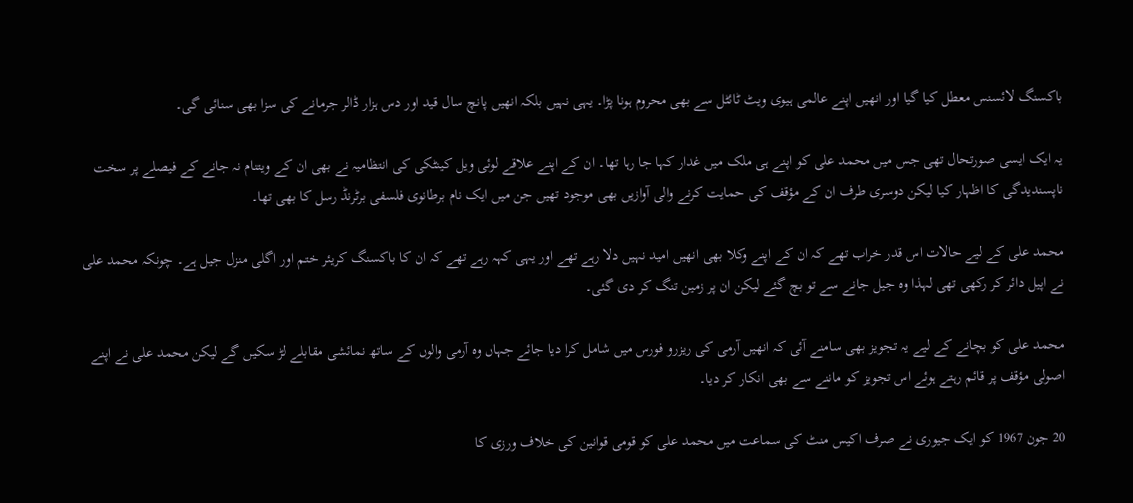باکسنگ لائسنس معطل کیا گیا اور انھیں اپنے عالمی ہیوی ویٹ ٹائٹل سے بھی محروم ہونا پڑا۔ یہی نہیں بلکہ انھیں پانچ سال قید اور دس ہزار ڈالر جرمانے کی سزا بھی سنائی گی۔

یہ ایک ایسی صورتحال تھی جس میں محمد علی کو اپنے ہی ملک میں غدار کہا جا رہا تھا۔ ان کے اپنے علاقے لوئی ویل کینٹکی کی انتظامیہ نے بھی ان کے ویتنام نہ جانے کے فیصلے پر سخت ناپسندیدگی کا اظہار کیا لیکن دوسری طرف ان کے مؤقف کی حمایت کرنے والی آوازیں بھی موجود تھیں جن میں ایک نام برطانوی فلسفی برٹرنڈ رسل کا بھی تھا۔

محمد علی کے لیے حالات اس قدر خراب تھے کہ ان کے اپنے وکلا بھی انھیں امید نہیں دلا رہے تھے اور یہی کہہ رہے تھے کہ ان کا باکسنگ کریئر ختم اور اگلی منزل جیل ہے۔ چونکہ محمد علی نے اپیل دائر کر رکھی تھی لہذا وہ جیل جانے سے تو بچ گئے لیکن ان پر زمین تنگ کر دی گئی۔

محمد علی کو بچانے کے لیے یہ تجویز بھی سامنے آئی کہ انھیں آرمی کی ریزرو فورس میں شامل کرا دیا جائے جہاں وہ آرمی والوں کے ساتھ نمائشی مقابلے لڑ سکیں گے لیکن محمد علی نے اپنے اصولی مؤقف پر قائم رہتے ہوئے اس تجویز کو ماننے سے بھی انکار کر دیا۔

20 جون 1967 کو ایک جیوری نے صرف اکیس منٹ کی سماعت میں محمد علی کو قومی قوانین کی خلاف ورزی کا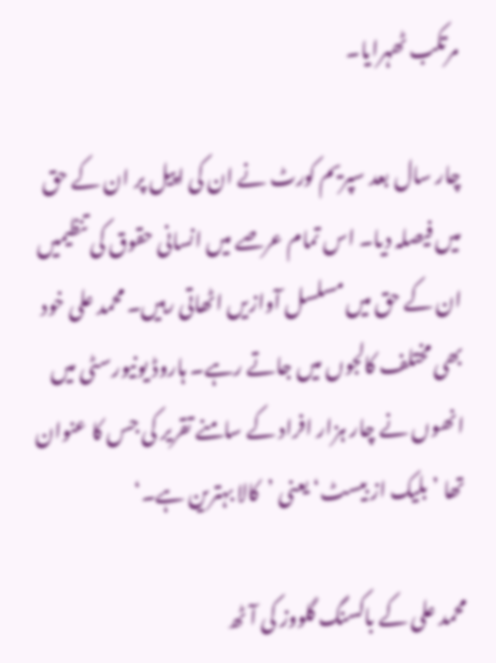مرتکب ٹھہرایا۔

چار سال بعد سپریم کورٹ نے ان کی اپیل پر ان کے حق میں فیصلہ دیا۔ اس تمام عرصے میں انسانی حقوق کی تنظیمیں ان کے حق میں مسلسل آوازیں اٹھاتی رہیں۔ محمد علی خود بھی مختلف کالجوں میں جاتے رہے۔ ہاروڈ یونیورسٹی میں انھوں نے چار ہزار افراد کے سامنے تقریر کی جس کا عنوان تھا ’بلیک از بیسٹ‘ یعنی ’کالا بہترین ہے۔‘

محمد علی کے باکسنگ گلووز کی آٹھ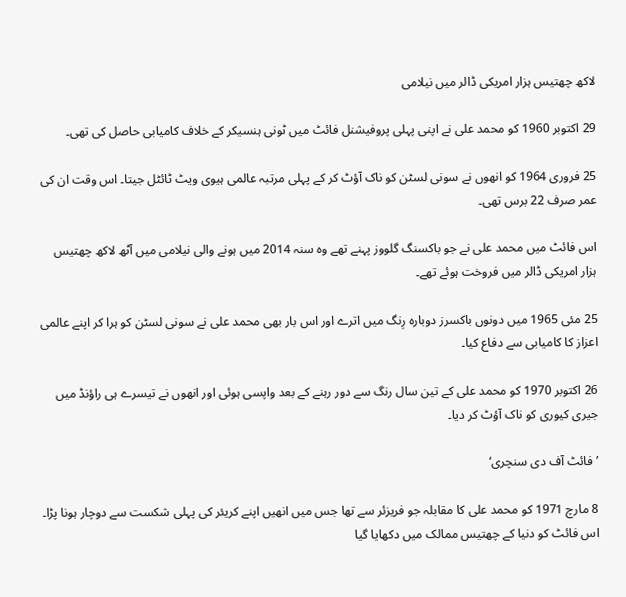لاکھ چھتیس ہزار امریکی ڈالر میں نیلامی

29 اکتوبر 1960 کو محمد علی نے اپنی پہلی پروفیشنل فائٹ میں ٹونی ہنسیکر کے خلاف کامیابی حاصل کی تھی۔

25 فروری 1964 کو انھوں نے سونی لسٹن کو ناک آؤٹ کر کے پہلی مرتبہ عالمی ہیوی ویٹ ٹائٹل جیتا۔ اس وقت ان کی عمر صرف 22 برس تھی۔

اس فائٹ میں محمد علی نے جو باکسنگ گلووز پہنے تھے وہ سنہ 2014 میں ہونے والی نیلامی میں آٹھ لاکھ چھتیس ہزار امریکی ڈالر میں فروخت ہوئے تھے۔

25 مئی 1965 میں دونوں باکسرز دوبارہ رِنگ میں اترے اور اس بار بھی محمد علی نے سونی لسٹن کو ہرا کر اپنے عالمی اعزاز کا کامیابی سے دفاع کیا۔

26 اکتوبر 1970 کو محمد علی کے تین سال رنگ سے دور رہنے کے بعد واپسی ہوئی اور انھوں نے تیسرے ہی راؤنڈ میں جیری کیوری کو ناک آؤٹ کر دیا۔

’فائٹ آف دی سنچری‘

8 مارچ 1971 کو محمد علی کا مقابلہ جو فریزئر سے تھا جس میں انھیں اپنے کریئر کی پہلی شکست سے دوچار ہونا پڑا۔ اس فائٹ کو دنیا کے چھتیس ممالک میں دکھایا گیا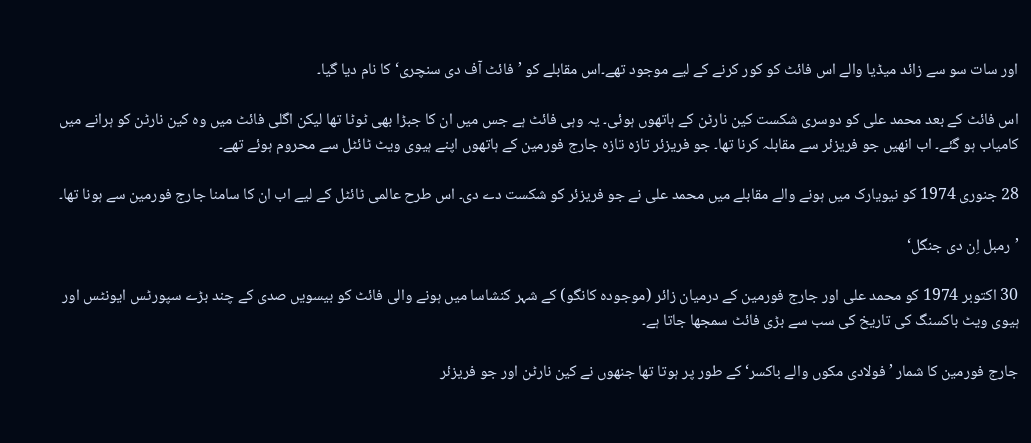اور سات سو سے زائد میڈیا والے اس فائٹ کو کور کرنے کے لیے موجود تھے۔اس مقابلے کو ’فائٹ آف دی سنچری‘ کا نام دیا گیا۔

اس فائٹ کے بعد محمد علی کو دوسری شکست کین نارٹن کے ہاتھوں ہوئی۔ یہ وہی فائٹ ہے جس میں ان کا جبڑا بھی ٹوٹا تھا لیکن اگلی فائٹ میں وہ کین نارٹن کو ہرانے میں کامیاب ہو گئے۔ اب انھیں جو فریزئر سے مقابلہ کرنا تھا۔ جو فریزئر تازہ تازہ جارج فورمین کے ہاتھوں اپنے ہیوی ویٹ ٹائٹل سے محروم ہوئے تھے۔

28 جنوری 1974 کو نیویارک میں ہونے والے مقابلے میں محمد علی نے جو فریزئر کو شکست دے دی۔ اس طرح عالمی ٹائٹل کے لیے اب ان کا سامنا جارج فورمین سے ہونا تھا۔

’رمبل اِن دی جنگل‘

30 اکتوبر 1974 کو محمد علی اور جارج فورمین کے درمیان زائر (موجودہ کانگو) کے شہر کنشاسا میں ہونے والی فائٹ کو بیسویں صدی کے چند بڑے سپورٹس ایونٹس اور ہیوی ویٹ باکسنگ کی تاریخ کی سب سے بڑی فائٹ سمجھا جاتا ہے۔

جارج فورمین کا شمار ’فولادی مکوں والے باکسر‘ کے طور پر ہوتا تھا جنھوں نے کین نارٹن اور جو فریزئر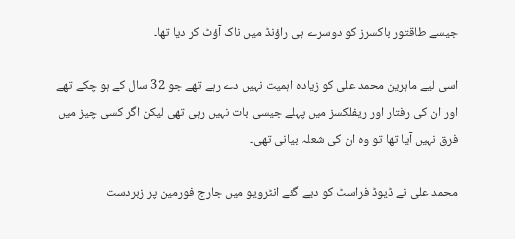جیسے طاقتور باکسرز کو دوسرے ہی راؤنڈ میں ناک آؤٹ کر دیا تھا۔

اسی لیے ماہرین محمد علی کو زیادہ اہمیت نہیں دے رہے تھے جو 32 سال کے ہو چکے تھے اور ان کی رفتار اور ریفلکسز میں پہلے جیسی بات نہیں رہی تھی لیکن اگر کسی چیز میں فرق نہیں آیا تھا تو وہ ان کی شعلہ بیانی تھی۔

محمد علی نے ڈیوڈ فراسٹ کو دیے گئے انٹرویو میں جارج فورمین پر زبردست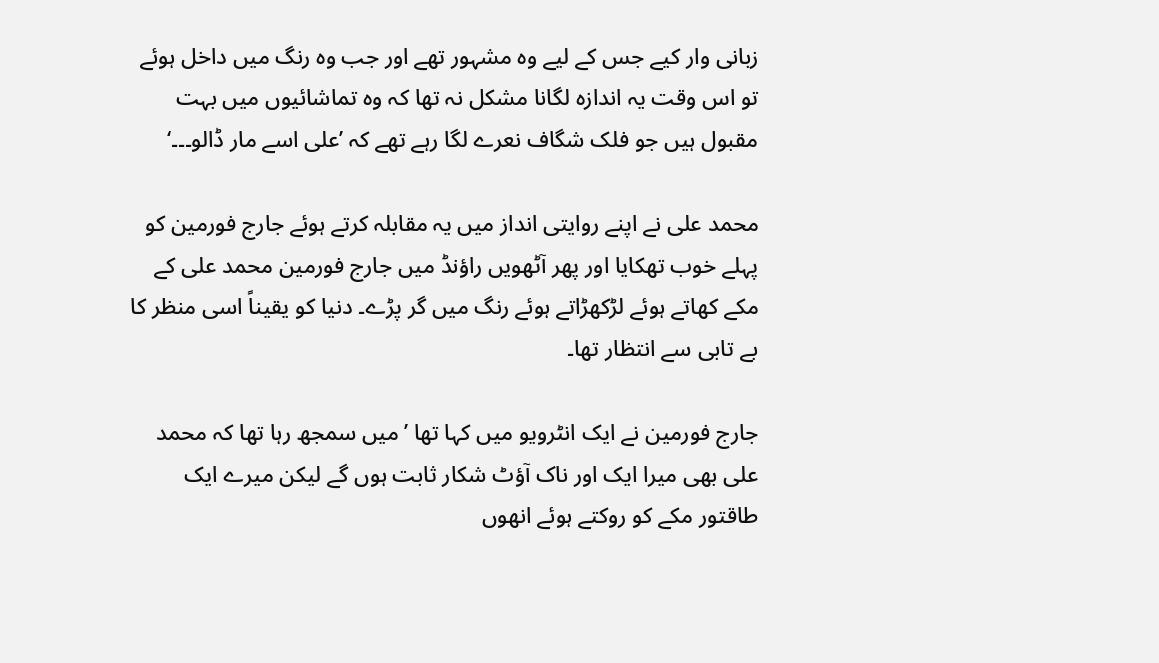زبانی وار کیے جس کے لیے وہ مشہور تھے اور جب وہ رنگ میں داخل ہوئے تو اس وقت یہ اندازہ لگانا مشکل نہ تھا کہ وہ تماشائیوں میں بہت مقبول ہیں جو فلک شگاف نعرے لگا رہے تھے کہ ʹعلی اسے مار ڈالو۔۔۔‘

محمد علی نے اپنے روایتی انداز میں یہ مقابلہ کرتے ہوئے جارج فورمین کو پہلے خوب تھکایا اور پھر آٹھویں راؤنڈ میں جارج فورمین محمد علی کے مکے کھاتے ہوئے لڑکھڑاتے ہوئے رنگ میں گر پڑے۔ دنیا کو یقیناً اسی منظر کا بے تابی سے انتظار تھا۔

جارج فورمین نے ایک انٹرویو میں کہا تھا ’میں سمجھ رہا تھا کہ محمد علی بھی میرا ایک اور ناک آؤٹ شکار ثابت ہوں گے لیکن میرے ایک طاقتور مکے کو روکتے ہوئے انھوں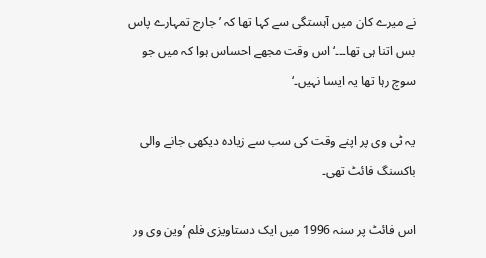نے میرے کان میں آہستگی سے کہا تھا کہ ’جارج تمہارے پاس بس اتنا ہی تھا۔۔۔‘ اس وقت مجھے احساس ہوا کہ میں جو سوچ رہا تھا یہ ایسا نہیں۔‘

یہ ٹی وی پر اپنے وقت کی سب سے زیادہ دیکھی جانے والی باکسنگ فائٹ تھی۔

اس فائٹ پر سنہ 1996 میں ایک دستاویزی فلم ʹوین وی ور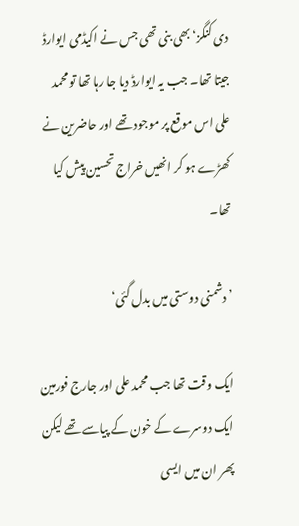دی کنگز‘ بھی بنی تھی جس نے اکیڈمی ایوارڈ جیتا تھا۔ جب یہ ایوارڈ دیا جا رہا تھا تو محمد علی اس موقع پر موجود تھے اور حاضرین نے کھڑے ہو کر انھیں خراج تحسین پیش کیا تھا۔

’دشمنی دوستی میں بدل گئی‘

ایک وقت تھا جب محمد علی اور جارج فورمین ایک دوسرے کے خون کے پیاسے تھے لیکن پھر ان میں ایسی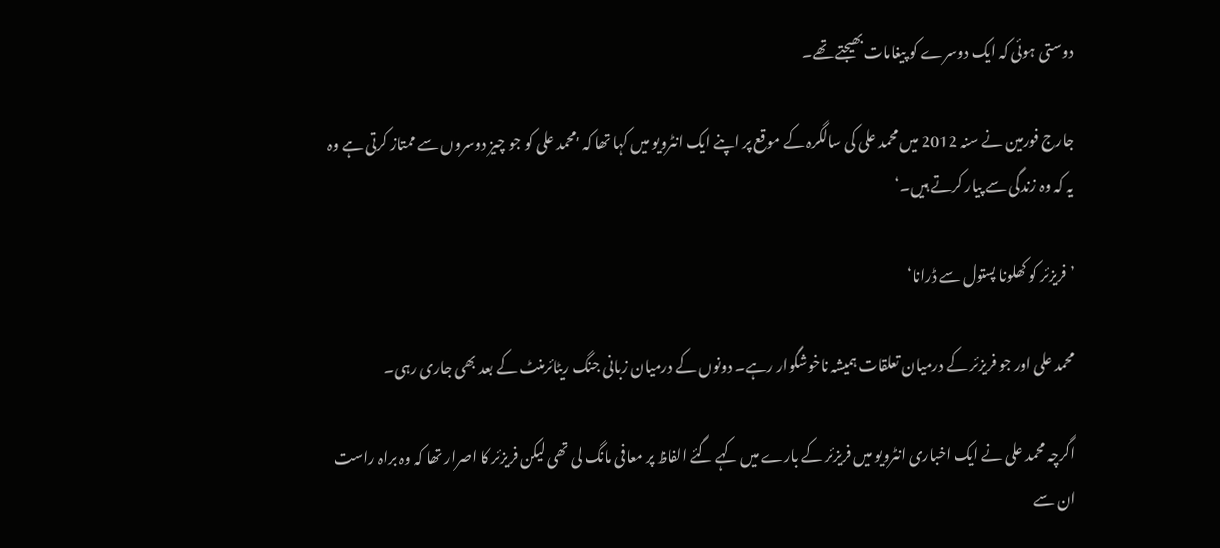دوستی ہوئی کہ ایک دوسرے کو پیغامات بھیجتے تھے۔

جارج فورمین نے سنہ 2012 میں محمد علی کی سالگرہ کے موقع پر اپنے ایک انٹرویو میں کہا تھا کہ ʹمحمد علی کو جو چیز دوسروں سے ممتاز کرتی ہے وہ یہ کہ وہ زندگی سے پیار کرتے ہیں۔‘

’فریزئر کو کھلونا پستول سے ڈرانا‘

محمد علی اور جو فریزئر کے درمیان تعلقات ہمیشہ ناخوشگوار رہے۔ دونوں کے درمیان زبانی جنگ ریٹائرمنٹ کے بعد بھی جاری رہی۔

اگرچہ محمد علی نے ایک اخباری انٹرویو میں فریزئر کے بارے میں کہے گئے الفاظ پر معافی مانگ لی تھی لیکن فریزئر کا اصرار تھا کہ وہ براہ راست ان سے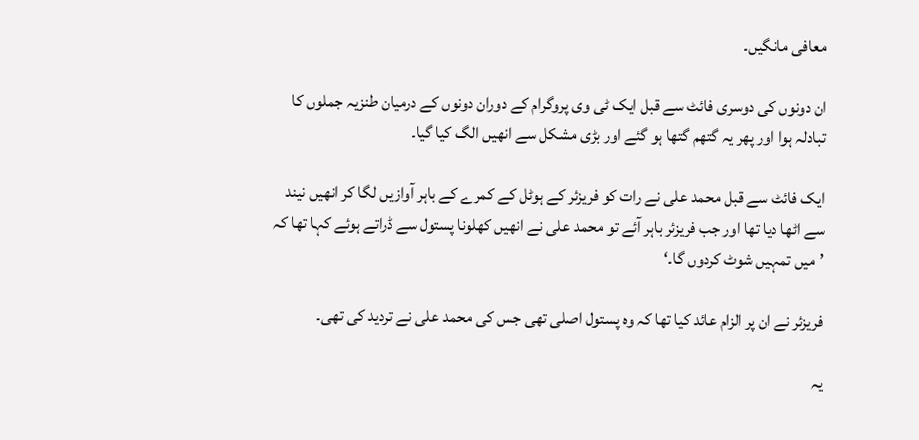معافی مانگیں۔

ان دونوں کی دوسری فائٹ سے قبل ایک ٹی وی پروگرام کے دوران دونوں کے درمیان طنزیہ جملوں کا تبادلہ ہوا اور پھر یہ گتھم گتھا ہو گئے اور بڑی مشکل سے انھیں الگ کیا گیا۔

ایک فائٹ سے قبل محمد علی نے رات کو فریزئر کے ہوٹل کے کمرے کے باہر آوازیں لگا کر انھیں نیند سے اٹھا دیا تھا اور جب فریزئر باہر آئے تو محمد علی نے انھیں کھلونا پستول سے ڈراتے ہوئے کہا تھا کہ ’میں تمہیں شوٹ کردوں گا۔‘

فریزئر نے ان پر الزام عائد کیا تھا کہ وہ پستول اصلی تھی جس کی محمد علی نے تردید کی تھی۔

یہ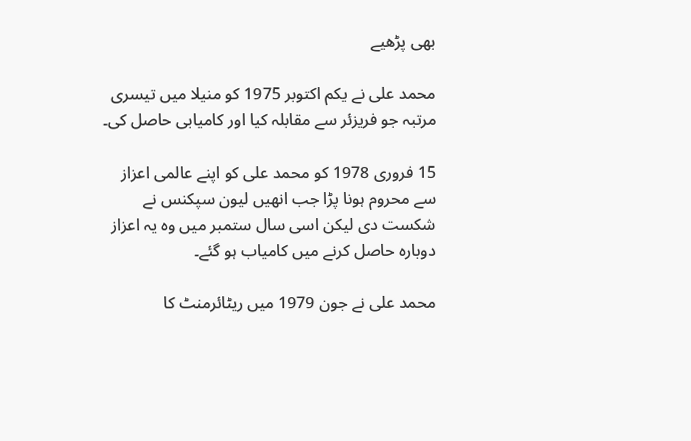بھی پڑھیے

محمد علی نے یکم اکتوبر 1975 کو منیلا میں تیسری مرتبہ جو فریزئر سے مقابلہ کیا اور کامیابی حاصل کی۔

15 فروری 1978 کو محمد علی کو اپنے عالمی اعزاز سے محروم ہونا پڑا جب انھیں لیون سپکنس نے شکست دی لیکن اسی سال ستمبر میں وہ یہ اعزاز دوبارہ حاصل کرنے میں کامیاب ہو گئے۔

محمد علی نے جون 1979 میں ریٹائرمنٹ کا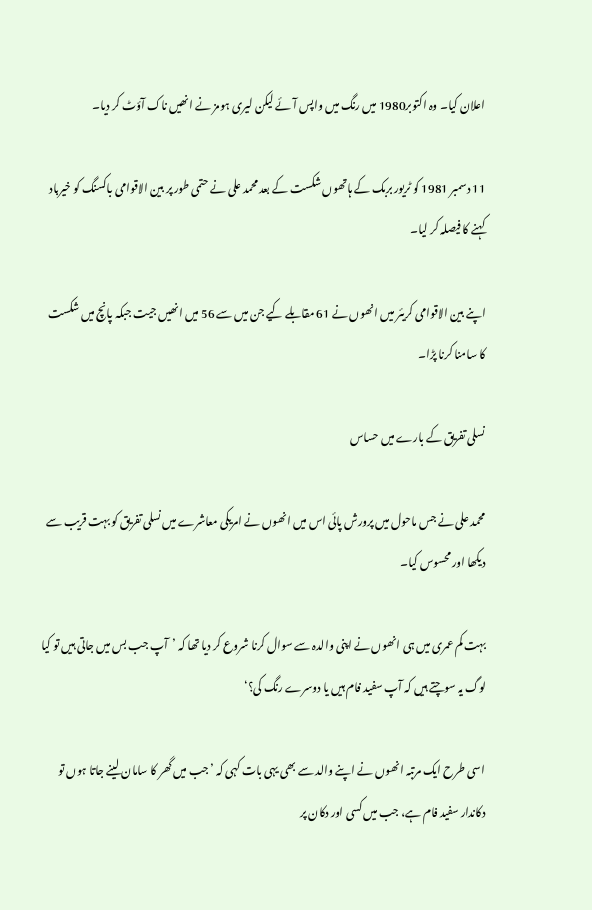اعلان کیا۔ وہ اکتوبر1980 میں رنگ میں واپس آئے لیکن لیری ہومز نے انھیں ناک آؤٹ کر دیا۔

11 دسمبر 1981 کو ٹریور بربک کے ہاتھوں شکست کے بعد محمد علی نے حتمی طور پر بین الاقوامی باکسنگ کو خیرباد کہنے کا فیصلہ کر لیا۔

اپنے بین الاقوامی کریئر میں انھوں نے 61 مقابلے کیے جن میں سے 56 میں انھیں جیت جبکہ پانچ میں شکست کا سامنا کرنا پڑا۔

نسلی تفریق کے بارے میں حساس

محمد علی نے جس ماحول میں پرورش پائی اس میں انھوں نے امریکی معاشرے میں نسلی تفریق کو بہت قریب سے دیکھا اور محسوس کیا۔

بہت کم عمری میں ہی انھوں نے اپنی والدہ سے سوال کرنا شروع کر دیا تھا کہ ’آپ جب بس میں جاتی ہیں تو کیا لوگ یہ سوچتے ہیں کہ آپ سفید فام ہیں یا دوسرے رنگ کی؟‘

اسی طرح ایک مرتبہ انھوں نے اپنے والد سے بھی یہی بات کہی کہ ’جب میں گھر کا سامان لینے جاتا ہوں تو دکاندار سفید فام ہے، جب میں کسی اور دکان پر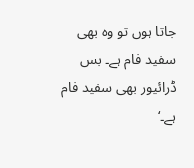جاتا ہوں تو وہ بھی سفید فام ہے۔ بس ڈرائیور بھی سفید فام ہے۔‘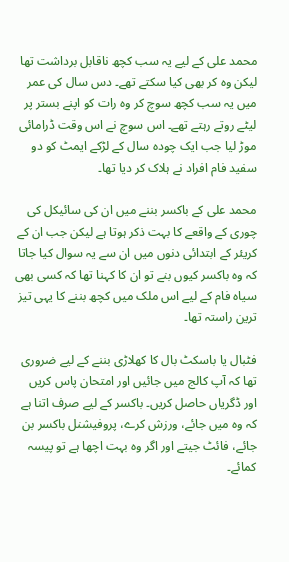محمد علی کے لیے یہ سب کچھ ناقابل برداشت تھا لیکن وہ کر بھی کیا سکتے تھے۔ دس سال کی عمر میں یہ سب کچھ سوچ کر وہ رات کو اپنے بستر پر لیٹے روتے رہتے تھے۔ اس سوچ نے اس وقت ڈرامائی موڑ لیا جب ایک چودہ سال کے لڑکے ایمٹ کو دو سفید فام افراد نے ہلاک کر دیا تھا۔

محمد علی کے باکسر بننے میں ان کی سائیکل کی چوری کے واقعے کا بہت ذکر ہوتا ہے لیکن جب ان کے کریئر کے ابتدائی دنوں میں ان سے یہ سوال کیا جاتا کہ وہ باکسر کیوں بنے تو ان کا کہنا تھا کہ کسی بھی سیاہ فام کے لیے اس ملک میں کچھ بننے کا یہی تیز ترین راستہ تھا۔

فٹبال یا باسکٹ بال کا کھلاڑی بننے کے لیے ضروری تھا کہ آپ کالج میں جائیں اور امتحان پاس کریں اور ڈگریاں حاصل کریں۔ باکسر کے لیے صرف اتنا ہے کہ وہ میں جائے، ورزش کرے، پروفیشنل باکسر بن جائے، فائٹ جیتے اور اگر وہ بہت اچھا ہے تو پیسہ کمائے۔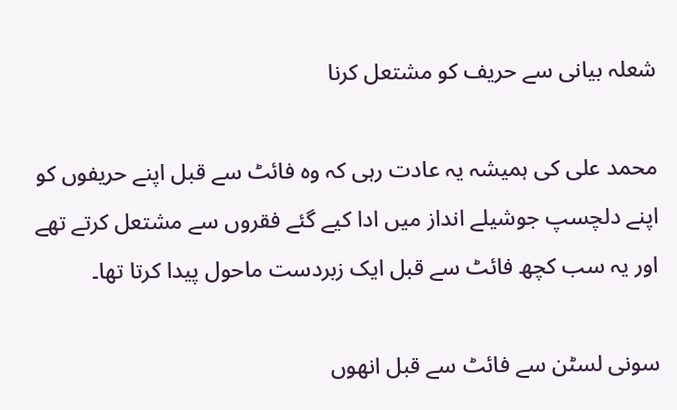شعلہ بیانی سے حریف کو مشتعل کرنا

محمد علی کی ہمیشہ یہ عادت رہی کہ وہ فائٹ سے قبل اپنے حریفوں کو اپنے دلچسپ جوشیلے انداز میں ادا کیے گئے فقروں سے مشتعل کرتے تھے اور یہ سب کچھ فائٹ سے قبل ایک زبردست ماحول پیدا کرتا تھا۔

سونی لسٹن سے فائٹ سے قبل انھوں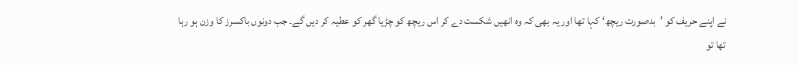نے اپنے حریف کو ’بدصورت ریچھ‘ کہا تھا اور یہ بھی کہ وہ انھیں شکست دے کر اس ریچھ کو چڑیا گھر کو عطیہ کر دیں گے۔ جب دونوں باکسرز کا وزن ہو رہا تھا تو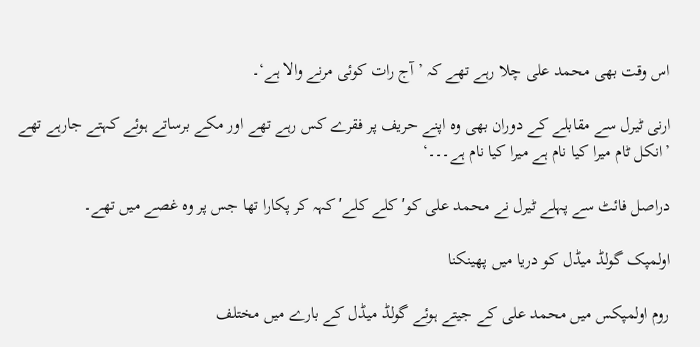اس وقت بھی محمد علی چلا رہے تھے کہ ’آج رات کوئی مرنے والا ہے‘۔

ارنی ٹیرل سے مقابلے کے دوران بھی وہ اپنے حریف پر فقرے کس رہے تھے اور مکے برساتے ہوئے کہتے جارہے تھے ’انکل ٹام میرا کیا نام ہے میرا کیا نام ہے۔۔۔‘

دراصل فائٹ سے پہلے ٹیرل نے محمد علی کوʹ کلے کلےʹ کہہ کر پکارا تھا جس پر وہ غصے میں تھے۔

اولمپک گولڈ میڈل کو دریا میں پھینکنا

روم اولمپکس میں محمد علی کے جیتے ہوئے گولڈ میڈل کے بارے میں مختلف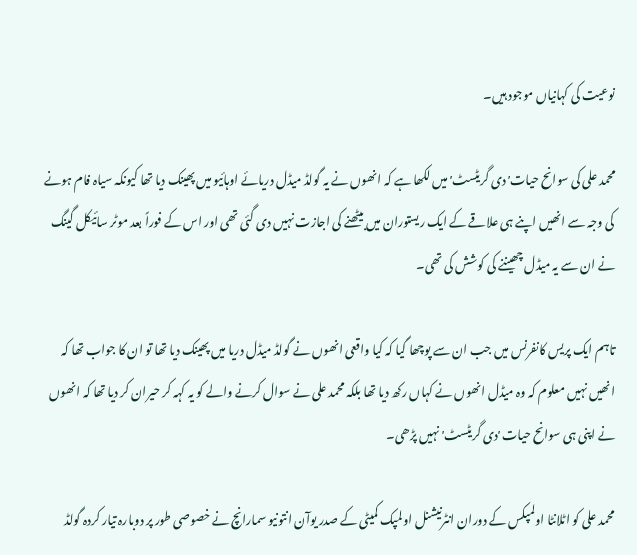نوعیت کی کہانیاں موجود ہیں۔

محمد علی کی سوانح حیاتʹ دی گریٹسٹʹ میں لکھا ہے کہ انھوں نے یہ گولڈ میڈل دریائے اوہائیو میں پھینک دیا تھا کیونکہ سیاہ فام ہونے کی وجہ سے انھیں اپنے ہی علاقے کے ایک ریستوران میں بیٹھنے کی اجازت نہیں دی گئی تھی اور اس کے فوراً بعد موٹر سائیکل گینگ نے ان سے یہ میڈل چھیننے کی کوشش کی تھی۔

تاہم ایک پریس کانفرنس میں جب ان سے پوچھا گیا کہ کیا واقعی انھوں نے گولڈ میڈل دریا میں پھینک دیا تھا تو ان کا جواب تھا کہ انھیں نہیں معلوم کہ وہ میڈل انھوں نے کہاں رکھ دیا تھا بلکہ محمد علی نے سوال کرنے والے کو یہ کہہ کر حیران کر دیا تھا کہ انھوں نے اپنی ہی سوانح حیات ʹدی گریٹسٹʹ نہیں پڑھی۔

محمد علی کو اٹلانٹا اولمپکس کے دوران انٹرنیشنل اولمپک کمیٹی کے صدر یوآن انتونیو سمارانچ نے خصوصی طور پر دوبارہ تیار کردہ گولڈ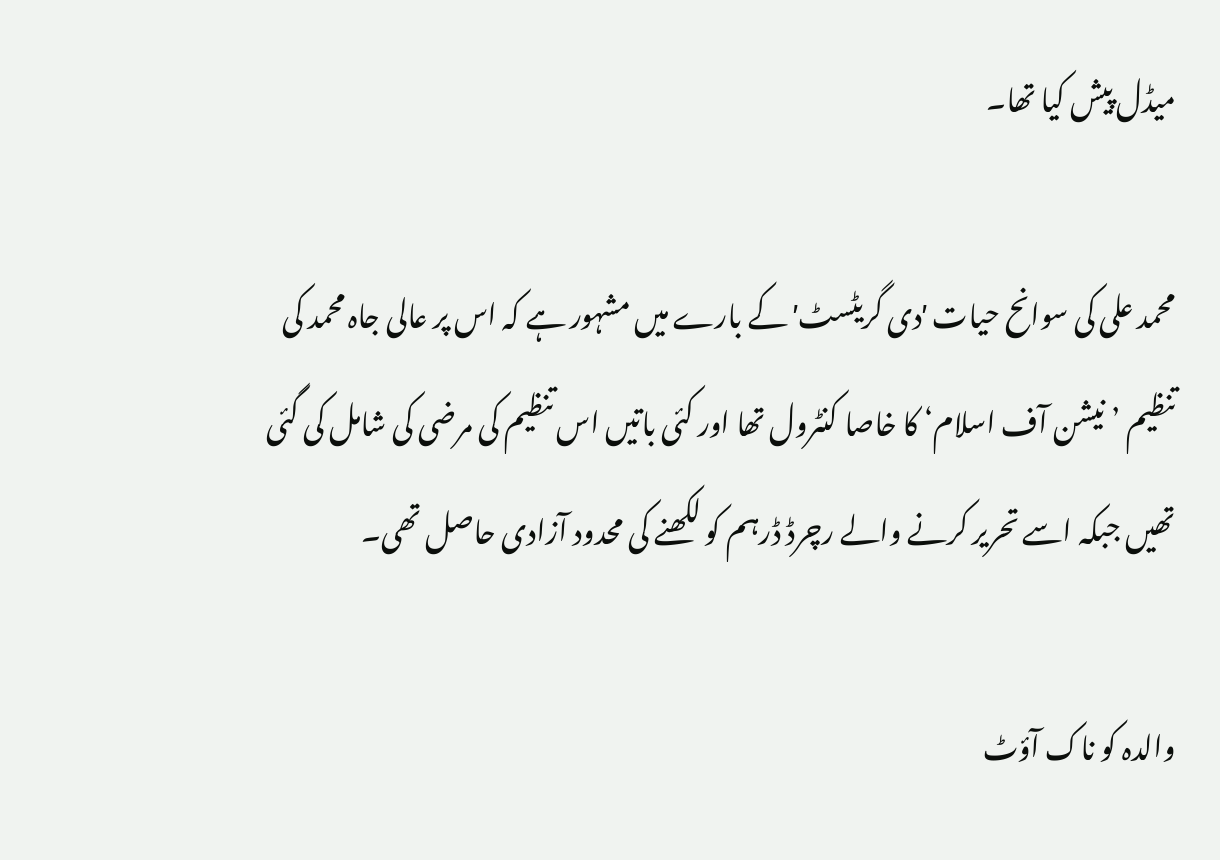میڈل پیش کیا تھا۔

محمد علی کی سوانح حیات ʹدی گریٹسٹʹ کے بارے میں مشہور ہے کہ اس پر عالی جاہ محمد کی تنظیم ’نیشن آف اسلام‘ کا خاصا کنٹرول تھا اور کئی باتیں اس تنظیم کی مرضی کی شامل کی گئی تھیں جبکہ اسے تحریر کرنے والے رچرڈ ڈرہم کو لکھنے کی محدود آزادی حاصل تھی۔

والدہ کو ناک آؤٹ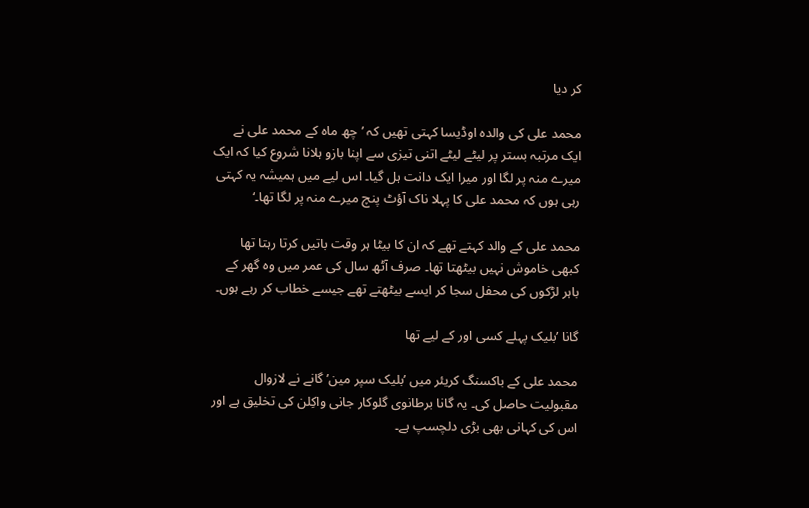کر دیا

محمد علی کی والدہ اوڈیسا کہتی تھیں کہ ’چھ ماہ کے محمد علی نے ایک مرتبہ بستر پر لیٹے لیٹے اتنی تیزی سے اپنا بازو ہلانا شروع کیا کہ ایک میرے منہ پر لگا اور میرا ایک دانت ہل گیا۔ اس لیے میں ہمیشہ یہ کہتی رہی ہوں کہ محمد علی کا پہلا ناک آؤٹ پنچ میرے منہ پر لگا تھا۔‘

محمد علی کے والد کہتے تھے کہ ان کا بیٹا ہر وقت باتیں کرتا رہتا تھا کبھی خاموش نہیں بیٹھتا تھا۔ صرف آٹھ سال کی عمر میں وہ گھر کے باہر لڑکوں کی محفل سجا کر ایسے بیٹھتے تھے جیسے خطاب کر رہے ہوں۔

گانا ʹبلیک پہلے کسی اور کے لیے تھا

محمد علی کے باکسنگ کریئر میں ʹبلیک سپر مینʹ گانے نے لازوال مقبولیت حاصل کی۔ یہ گانا برطانوی گلوکار جانی واکِلن کی تخلیق ہے اور اس کی کہانی بھی بڑی دلچسپ ہے۔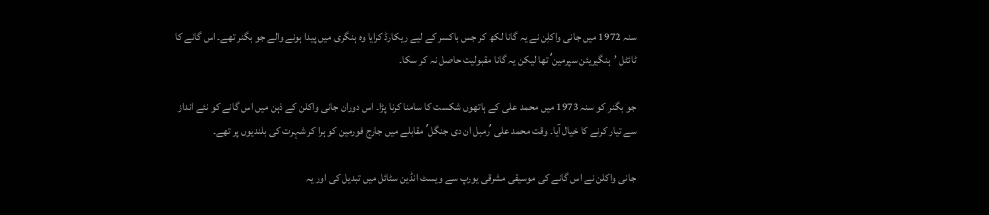سنہ 1972 میں جانی واکلِن نے یہ گانا لکھ کر جس باکسر کے لیے ریکارڈ کرایا وہ ہنگری میں پیدا ہونے والے جو بگنر تھے۔ اس گانے کا ٹائٹل ’ہنگیریئن سپرمینʹ تھا لیکن یہ گانا مقبولیت حاصل نہ کر سکا۔

جو بگنر کو سنہ 1973 میں محمد علی کے ہاتھوں شکست کا سامنا کرنا پڑا۔ اس دوران جانی واکلن کے ذہن میں اس گانے کو نئے انداز سے تیار کرنے کا خیال آیا۔ وقت محمد علی ʹرمبل ان دی جنگلʹ مقابلے میں جارج فورمین کو ہرا کر شہرت کی بلندیوں پر تھے۔

جانی واکلن نے اس گانے کی موسیقی مشرقی یورپ سے ویسٹ انڈین سٹائل میں تبدیل کی اور یہ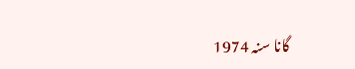گانا سنہ 1974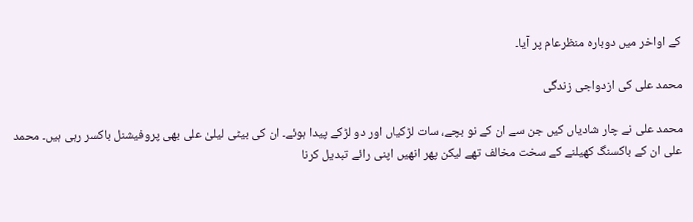کے اواخر میں دوبارہ منظرعام پر آیا۔

محمد علی کی ازدواجی زندگی

محمد علی نے چار شادیاں کیں جن سے ان کے نو بچے، سات لڑکیاں اور دو لڑکے پیدا ہوئے۔ ان کی بیٹی لیلیٰ علی بھی پروفیشنل باکسر رہی ہیں۔ محمد علی ان کے باکسنگ کھیلنے کے سخت مخالف تھے لیکن پھر انھیں اپنی رائے تبدیل کرنا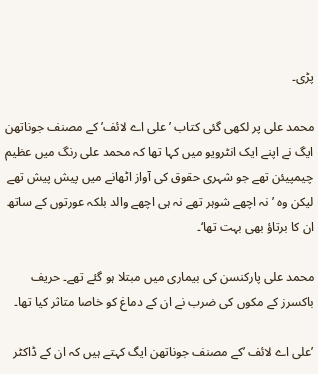پڑی۔

محمد علی پر لکھی گئی کتاب ’علی اے لائفʹ کے مصنف جوناتھن ایگ نے اپنے ایک انٹرویو میں کہا تھا کہ محمد علی رنگ میں عظیم چیمپیئن تھے جو شہری حقوق کی آواز اٹھانے میں پیش پیش تھے لیکن وہ ’نہ اچھے شوہر تھے نہ ہی اچھے والد بلکہ عورتوں کے ساتھ ان کا برتاؤ بھی بہت تھا‘۔

محمد علی پارکنسن کی بیماری میں مبتلا ہو گئے تھے۔ حریف باکسرز کے مکوں کی ضرب نے ان کے دماغ کو خاصا متاثر کیا تھا۔

ʹعلی اے لائف ʹکے مصنف جوناتھن ایگ کہتے ہیں کہ ان کے ڈاکٹر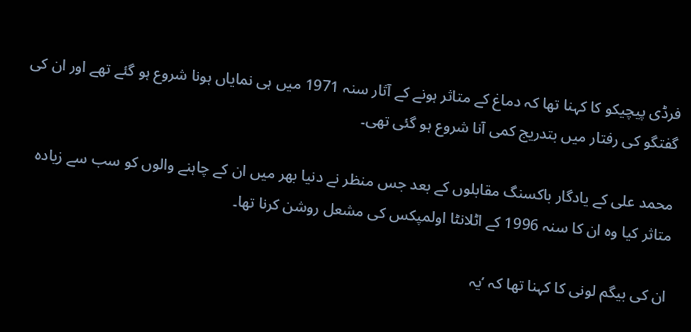فرڈی پیچیکو کا کہنا تھا کہ دماغ کے متاثر ہونے کے آثار سنہ 1971 میں ہی نمایاں ہونا شروع ہو گئے تھے اور ان کی گفتگو کی رفتار میں بتدریج کمی آنا شروع ہو گئی تھی۔

محمد علی کے یادگار باکسنگ مقابلوں کے بعد جس منظر نے دنیا بھر میں ان کے چاہنے والوں کو سب سے زیادہ متاثر کیا وہ ان کا سنہ 1996 کے اٹلانٹا اولمپکس کی مشعل روشن کرنا تھا۔

ان کی بیگم لونی کا کہنا تھا کہ ʹیہ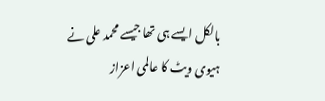بالکل ایسے ہی تھا جیسے محمد علی نے ہیوی ویٹ کا عالمی اعزاز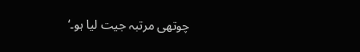چوتھی مرتبہ جیت لیا ہو۔‘